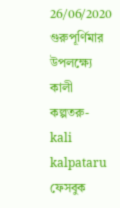26/06/2020
গুরুপূর্ণিমার উপলক্ষ্যে কালী কল্পতরু- kali kalpataru ফেসবুক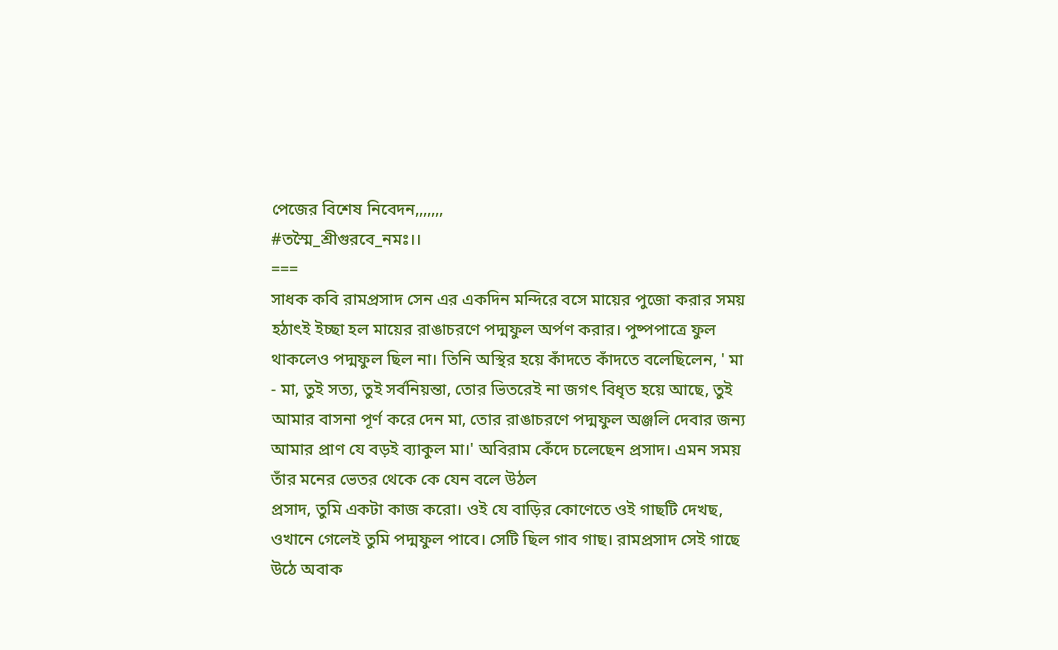পেজের বিশেষ নিবেদন,,,,,,,
#তস্মৈ_শ্রীগুরবে_নমঃ।।
===
সাধক কবি রামপ্রসাদ সেন এর একদিন মন্দিরে বসে মায়ের পুজো করার সময় হঠাৎই ইচ্ছা হল মায়ের রাঙাচরণে পদ্মফুল অর্পণ করার। পুষ্পপাত্রে ফুল থাকলেও পদ্মফুল ছিল না। তিনি অস্থির হয়ে কাঁদতে কাঁদতে বলেছিলেন, ' মা - মা, তুই সত্য, তুই সর্বনিয়ন্তা, তোর ভিতরেই না জগৎ বিধৃত হয়ে আছে, তুই আমার বাসনা পূর্ণ করে দেন মা, তোর রাঙাচরণে পদ্মফুল অঞ্জলি দেবার জন্য আমার প্রাণ যে বড়ই ব্যাকুল মা।' অবিরাম কেঁদে চলেছেন প্রসাদ। এমন সময় তাঁর মনের ভেতর থেকে কে যেন বলে উঠল
প্রসাদ, তুমি একটা কাজ করো। ওই যে বাড়ির কোণেতে ওই গাছটি দেখছ, ওখানে গেলেই তুমি পদ্মফুল পাবে। সেটি ছিল গাব গাছ। রামপ্রসাদ সেই গাছে উঠে অবাক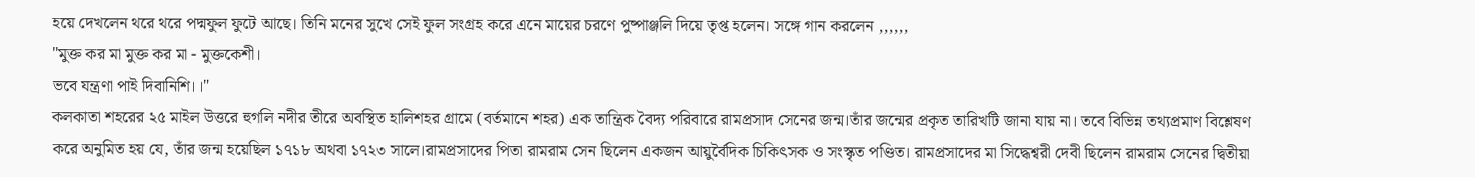হয়ে দেখলেন থরে থরে পদ্মফুল ফুটে আছে। তিনি মনের সুখে সেই ফুল সংগ্রহ করে এনে মায়ের চরণে পুষ্পাঞ্জলি দিয়ে তৃপ্ত হলেন। সঙ্গে গান করলেন ,,,,,,
"মুক্ত কর মা মুক্ত কর মা - মুক্তকেশী।
ভবে যন্ত্রণা পাই দিবানিশি।।"
কলকাতা শহরের ২৫ মাইল উত্তরে হুগলি নদীর তীরে অবস্থিত হালিশহর গ্রামে (বর্তমানে শহর) এক তান্ত্রিক বৈদ্য পরিবারে রামপ্রসাদ সেনের জন্ম।তাঁর জন্মের প্রকৃত তারিখটি জানা যায় না। তবে বিভিন্ন তথ্যপ্রমাণ বিশ্লেষণ করে অনুমিত হয় যে, তাঁর জন্ম হয়েছিল ১৭১৮ অথবা ১৭২৩ সালে।রামপ্রসাদের পিতা রামরাম সেন ছিলেন একজন আয়ুর্বৈদিক চিকিৎসক ও সংস্কৃত পণ্ডিত। রামপ্রসাদের মা সিদ্ধেশ্বরী দেবী ছিলেন রামরাম সেনের দ্বিতীয়া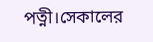পত্নী।সেকালের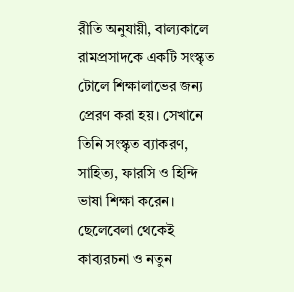রীতি অনুযায়ী, বাল্যকালে রামপ্রসাদকে একটি সংস্কৃত টোলে শিক্ষালাভের জন্য প্রেরণ করা হয়। সেখানে তিনি সংস্কৃত ব্যাকরণ, সাহিত্য, ফারসি ও হিন্দি ভাষা শিক্ষা করেন। ছেলেবেলা থেকেই কাব্যরচনা ও নতুন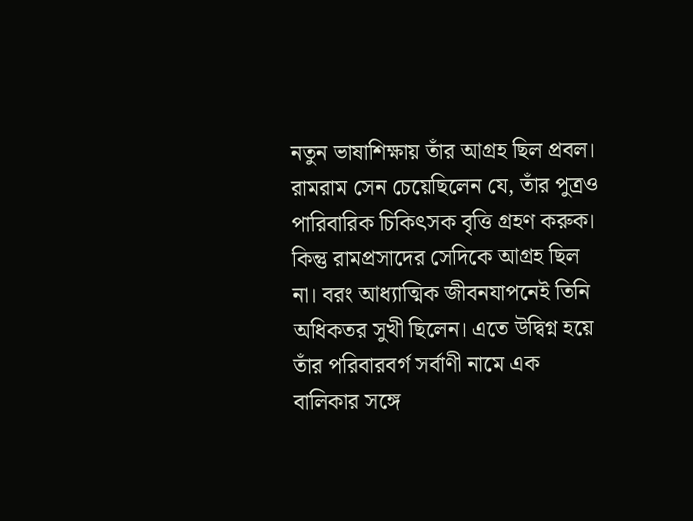নতুন ভাষাশিক্ষায় তাঁর আগ্রহ ছিল প্রবল।
রামরাম সেন চেয়েছিলেন যে, তাঁর পুত্রও পারিবারিক চিকিৎসক বৃত্তি গ্রহণ করুক। কিন্তু রামপ্রসাদের সেদিকে আগ্রহ ছিল না। বরং আধ্যাত্মিক জীবনযাপনেই তিনি অধিকতর সুখী ছিলেন। এতে উদ্বিগ্ন হয়ে তাঁর পরিবারবর্গ সর্বাণী নামে এক বালিকার সঙ্গে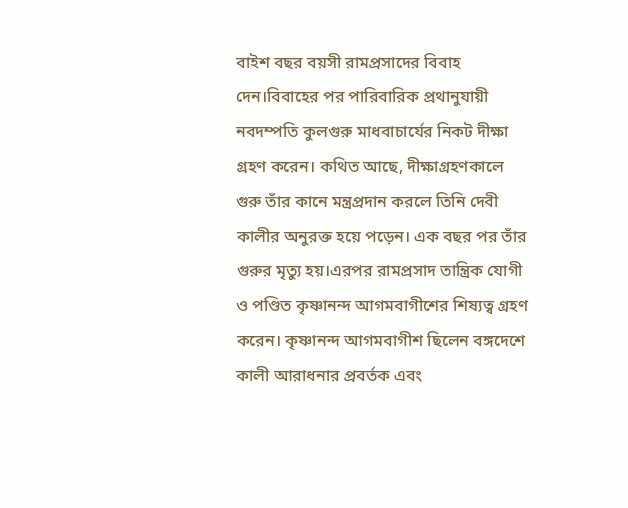বাইশ বছর বয়সী রামপ্রসাদের বিবাহ দেন।বিবাহের পর পারিবারিক প্রথানুযায়ী নবদম্পতি কুলগুরু মাধবাচার্যের নিকট দীক্ষা গ্রহণ করেন। কথিত আছে, দীক্ষাগ্রহণকালে গুরু তাঁর কানে মন্ত্রপ্রদান করলে তিনি দেবী কালীর অনুরক্ত হয়ে পড়েন। এক বছর পর তাঁর গুরুর মৃত্যু হয়।এরপর রামপ্রসাদ তান্ত্রিক যোগী ও পণ্ডিত কৃষ্ণানন্দ আগমবাগীশের শিষ্যত্ব গ্রহণ করেন। কৃষ্ণানন্দ আগমবাগীশ ছিলেন বঙ্গদেশে কালী আরাধনার প্রবর্তক এবং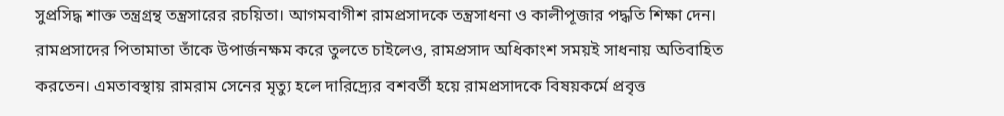সুপ্রসিদ্ধ শাক্ত তন্ত্রগ্রন্থ তন্ত্রসারের রচয়িতা। আগমবাগীশ রামপ্রসাদকে তন্ত্রসাধনা ও কালীপূজার পদ্ধতি শিক্ষা দেন।
রামপ্রসাদের পিতামাতা তাঁকে উপার্জনক্ষম করে তুলতে চাইলেও, রামপ্রসাদ অধিকাংশ সময়ই সাধনায় অতিবাহিত করতেন। এমতাবস্থায় রামরাম সেনের মৃত্যু হলে দারিদ্র্যের বশবর্তী হয়ে রামপ্রসাদকে বিষয়কর্মে প্রবৃত্ত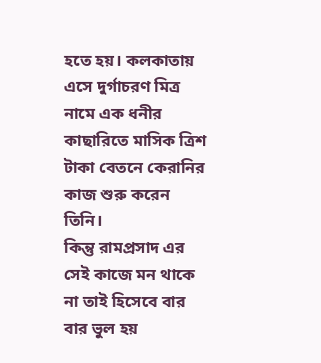হতে হয়। কলকাতায় এসে দুর্গাচরণ মিত্র নামে এক ধনীর কাছারিতে মাসিক ত্রিশ টাকা বেতনে কেরানির কাজ শুরু করেন তিনি।
কিন্তু রামপ্রসাদ এর সেই কাজে মন থাকে না তাই হিসেবে বার বার ভুল হয়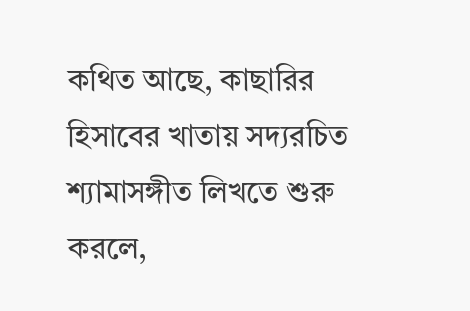কথিত আছে, কাছারির হিসাবের খাতায় সদ্যরচিত শ্যামাসঙ্গীত লিখতে শুরু করলে,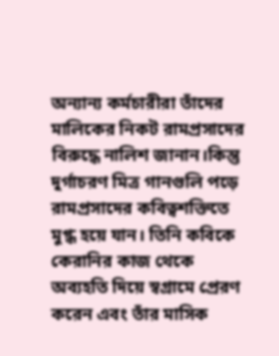অন্যান্য কর্মচারীরা তাঁদের মালিকের নিকট রামপ্রসাদের বিরুদ্ধে নালিশ জানান।কিন্তু দুর্গাচরণ মিত্র গানগুলি পড়ে রামপ্রসাদের কবিত্বশক্তিতে মুগ্ধ হয়ে যান। তিনি কবিকে কেরানির কাজ থেকে অব্যহতি দিয়ে স্বগ্রামে প্রেরণ করেন এবং তাঁর মাসিক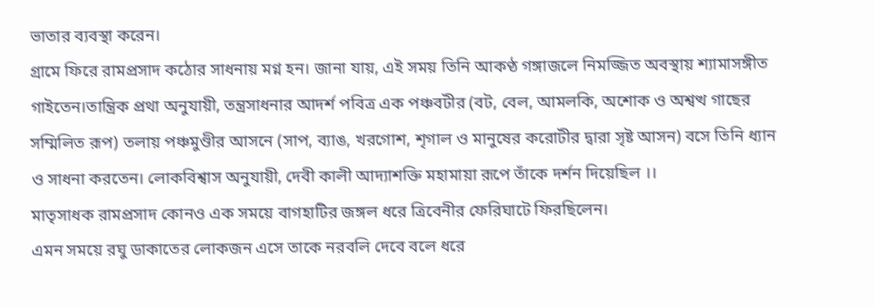ভাতার ব্যবস্থা করেন।
গ্রামে ফিরে রামপ্রসাদ কঠোর সাধনায় মগ্ন হন। জানা যায়, এই সময় তিনি আকণ্ঠ গঙ্গাজলে নিমজ্জিত অবস্থায় শ্যামাসঙ্গীত গাইতেন।তান্ত্রিক প্রথা অনুযায়ী, তন্ত্রসাধনার আদর্শ পবিত্র এক পঞ্চবটীর (বট, বেল, আমলকি, অশোক ও অশ্বত্থ গাছের সম্মিলিত রূপ) তলায় পঞ্চমুণ্ডীর আসনে (সাপ, ব্যাঙ, খরগোশ, শৃগাল ও মানুষের করোটীর দ্বারা সৃষ্ট আসন) বসে তিনি ধ্যান ও সাধনা করতেন। লোকবিশ্বাস অনুযায়ী, দেবী কালী আদ্যাশক্তি মহামায়া রূপে তাঁকে দর্শন দিয়েছিল ।।
মাতৃসাধক রামপ্রসাদ কোনও এক সময়ে বাগহাটির জঙ্গল ধরে ত্রিবেনীর ফেরিঘাটে ফিরছিলেন।
এমন সময়ে রঘু ডাকাতের লোকজন এসে তাকে নরবলি দেবে বলে ধরে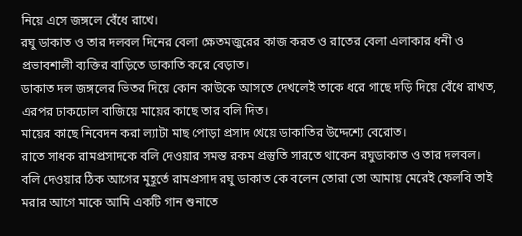নিয়ে এসে জঙ্গলে বেঁধে রাখে।
রঘু ডাকাত ও তার দলবল দিনের বেলা ক্ষেতমজুরের কাজ করত ও রাতের বেলা এলাকার ধনী ও প্রভাবশালী ব্যক্তির বাড়িতে ডাকাতি করে বেড়াত।
ডাকাত দল জঙ্গলের ভিতর দিয়ে কোন কাউকে আসতে দেখলেই তাকে ধরে গাছে দড়ি দিয়ে বেঁধে রাখত, এরপর ঢাকঢোল বাজিয়ে মায়ের কাছে তার বলি দিত।
মায়ের কাছে নিবেদন করা ল্যাটা মাছ পোড়া প্রসাদ খেয়ে ডাকাতির উদ্দেশ্যে বেরোত।
রাতে সাধক রামপ্রসাদকে বলি দেওয়ার সমস্ত রকম প্রস্তুতি সারতে থাকেন রঘুডাকাত ও তার দলবল।
বলি দেওয়ার ঠিক আগের মুহূর্তে রামপ্রসাদ রঘু ডাকাত কে বলেন তোরা তো আমায় মেরেই ফেলবি তাই মরার আগে মাকে আমি একটি গান শুনাতে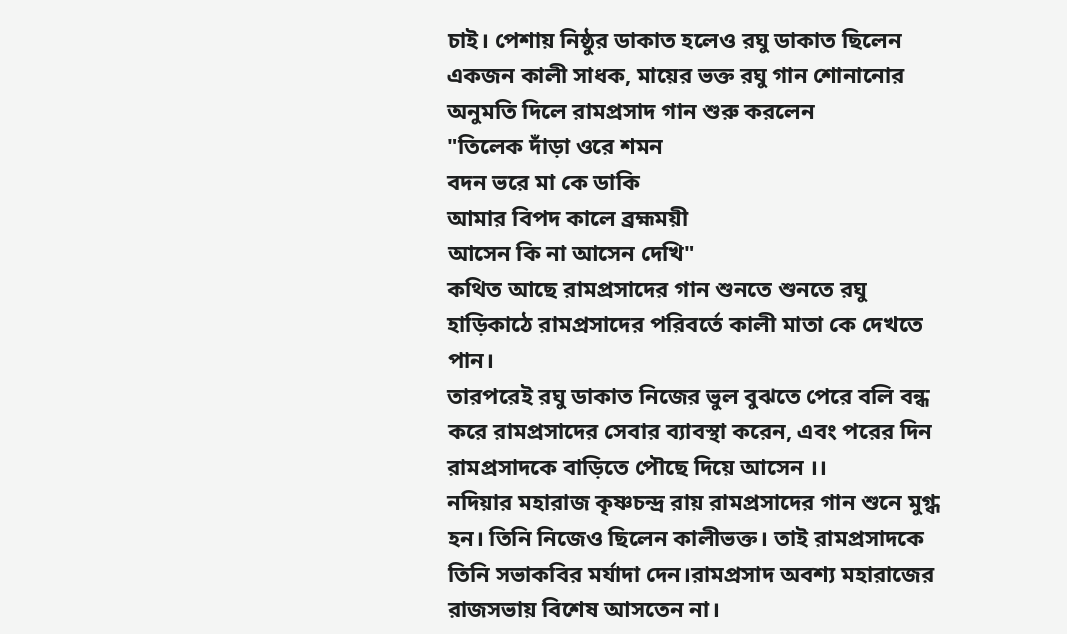চাই। পেশায় নিষ্ঠুর ডাকাত হলেও রঘু ডাকাত ছিলেন একজন কালী সাধক, মায়ের ভক্ত রঘু গান শোনানোর অনুমতি দিলে রামপ্রসাদ গান শুরু করলেন
"তিলেক দাঁড়া ওরে শমন
বদন ভরে মা কে ডাকি
আমার বিপদ কালে ব্রহ্মময়ী
আসেন কি না আসেন দেখি"
কথিত আছে রামপ্রসাদের গান শুনতে শুনতে রঘু হাড়িকাঠে রামপ্রসাদের পরিবর্তে কালী মাতা কে দেখতে পান।
তারপরেই রঘু ডাকাত নিজের ভুল বুঝতে পেরে বলি বন্ধ করে রামপ্রসাদের সেবার ব্যাবস্থা করেন, এবং পরের দিন রামপ্রসাদকে বাড়িতে পৌছে দিয়ে আসেন ।।
নদিয়ার মহারাজ কৃষ্ণচন্দ্র রায় রামপ্রসাদের গান শুনে মুগ্ধ হন। তিনি নিজেও ছিলেন কালীভক্ত। তাই রামপ্রসাদকে তিনি সভাকবির মর্যাদা দেন।রামপ্রসাদ অবশ্য মহারাজের রাজসভায় বিশেষ আসতেন না।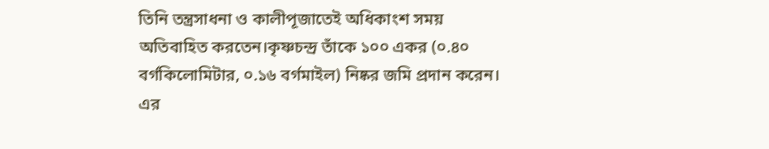তিনি তন্ত্রসাধনা ও কালীপূজাতেই অধিকাংশ সময় অতিবাহিত করতেন।কৃষ্ণচন্দ্র তাঁকে ১০০ একর (০.৪০ বর্গকিলোমিটার, ০.১৬ বর্গমাইল) নিষ্কর জমি প্রদান করেন। এর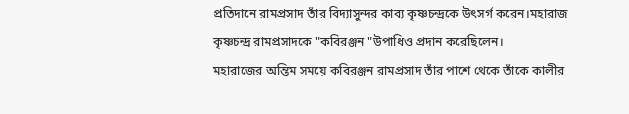প্রতিদানে রামপ্রসাদ তাঁর বিদ্যাসুন্দর কাব্য কৃষ্ণচন্দ্রকে উৎসর্গ করেন।মহারাজ কৃষ্ণচন্দ্র রামপ্রসাদকে "কবিরঞ্জন "উপাধিও প্রদান করেছিলেন।
মহারাজের অন্তিম সময়ে কবিরঞ্জন রামপ্রসাদ তাঁর পাশে থেকে তাঁকে কালীর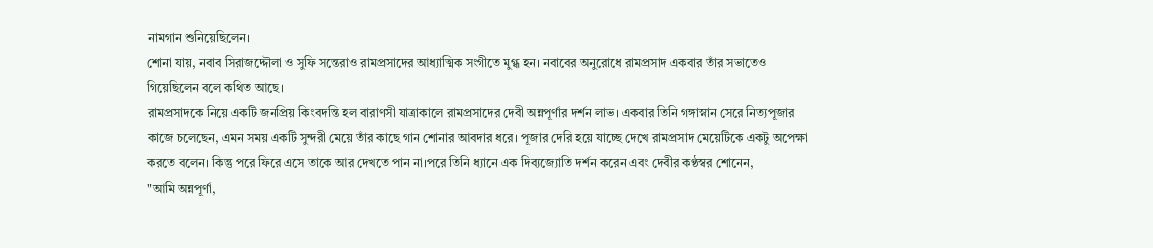নামগান শুনিয়েছিলেন।
শোনা যায়, নবাব সিরাজদ্দৌলা ও সুফি সন্তেরাও রামপ্রসাদের আধ্যাত্মিক সংগীতে মুগ্ধ হন। নবাবের অনুরোধে রামপ্রসাদ একবার তাঁর সভাতেও গিয়েছিলেন বলে কথিত আছে।
রামপ্রসাদকে নিয়ে একটি জনপ্রিয় কিংবদন্তি হল বারাণসী যাত্রাকালে রামপ্রসাদের দেবী অন্নপূর্ণার দর্শন লাভ। একবার তিনি গঙ্গাস্নান সেরে নিত্যপূজার কাজে চলেছেন, এমন সময় একটি সুন্দরী মেয়ে তাঁর কাছে গান শোনার আবদার ধরে। পূজার দেরি হয়ে যাচ্ছে দেখে রামপ্রসাদ মেয়েটিকে একটু অপেক্ষা করতে বলেন। কিন্তু পরে ফিরে এসে তাকে আর দেখতে পান না।পরে তিনি ধ্যানে এক দিব্যজ্যোতি দর্শন করেন এবং দেবীর কণ্ঠস্বর শোনেন,
"আমি অন্নপূর্ণা,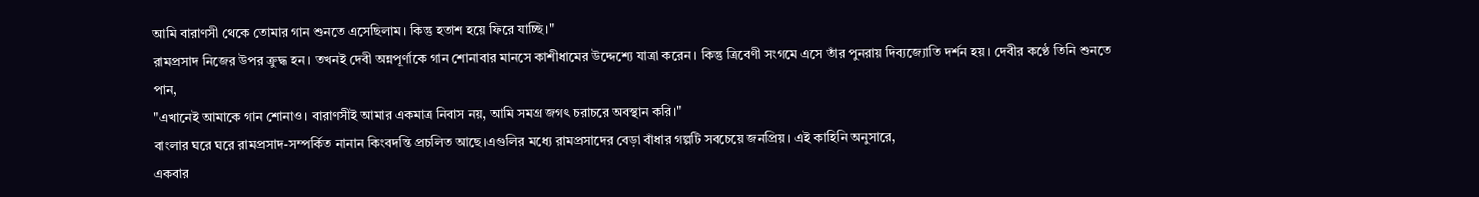আমি বারাণসী থেকে তোমার গান শুনতে এসেছিলাম। কিন্তু হতাশ হয়ে ফিরে যাচ্ছি।"
রামপ্রসাদ নিজের উপর ক্রুদ্ধ হন। তখনই দেবী অন্নপূর্ণাকে গান শোনাবার মানসে কাশীধামের উদ্দেশ্যে যাত্রা করেন। কিন্তু ত্রিবেণী সংগমে এসে তাঁর পুনরায় দিব্যজ্যোতি দর্শন হয়। দেবীর কণ্ঠে তিনি শুনতে পান,
"এখানেই আমাকে গান শোনাও। বারাণসীই আমার একমাত্র নিবাস নয়, আমি সমগ্র জগৎ চরাচরে অবস্থান করি।"
বাংলার ঘরে ঘরে রামপ্রসাদ-সম্পর্কিত নানান কিংবদন্তি প্রচলিত আছে।এগুলির মধ্যে রামপ্রসাদের বেড়া বাঁধার গল্পটি সবচেয়ে জনপ্রিয়। এই কাহিনি অনুসারে,
একবার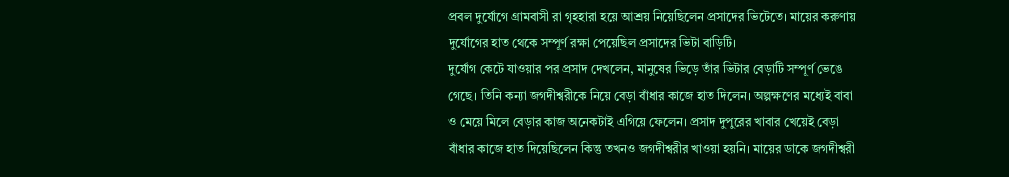প্রবল দুর্যোগে গ্রামবাসী রা গৃহহারা হয়ে আশ্রয় নিয়েছিলেন প্রসাদের ভিটেতে। মায়ের করুণায় দুর্যোগের হাত থেকে সম্পূর্ণ রক্ষা পেয়েছিল প্রসাদের ভিটা বাড়িটি।
দুর্যোগ কেটে যাওয়ার পর প্রসাদ দেখলেন, মানুষের ভিড়ে তাঁর ভিটার বেড়াটি সম্পূর্ণ ভেঙে গেছে। তিনি কন্যা জগদীশ্বরীকে নিয়ে বেড়া বাঁধার কাজে হাত দিলেন। অল্পক্ষণের মধ্যেই বাবা ও মেয়ে মিলে বেড়ার কাজ অনেকটাই এগিয়ে ফেলেন। প্রসাদ দুপুরের খাবার খেয়েই বেড়া বাঁধার কাজে হাত দিয়েছিলেন কিন্তু তখনও জগদীশ্বরীর খাওয়া হয়নি। মায়ের ডাকে জগদীশ্বরী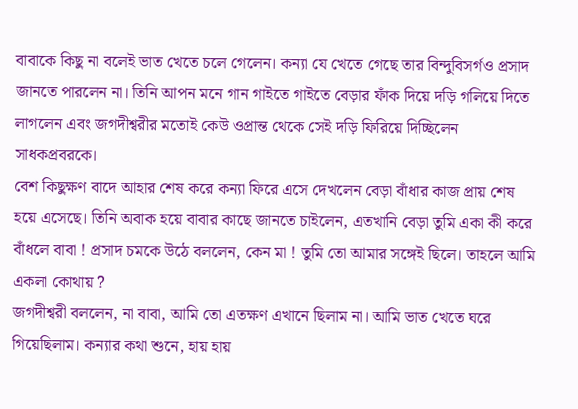বাবাকে কিছু না বলেই ভাত খেতে চলে গেলেন। কন্যা যে খেতে গেছে তার বিন্দুবিসর্গও প্রসাদ জানতে পারলেন না। তিনি আপন মনে গান গাইতে গাইতে বেড়ার ফাঁক দিয়ে দড়ি গলিয়ে দিতে লাগলেন এবং জগদীশ্বরীর মতোই কেউ ওপ্রান্ত থেকে সেই দড়ি ফিরিয়ে দিচ্ছিলেন সাধকপ্রবরকে।
বেশ কিছুক্ষণ বাদে আহার শেষ করে কন্যা ফিরে এসে দেখলেন বেড়া বাঁধার কাজ প্রায় শেষ হয়ে এসেছে। তিনি অবাক হয়ে বাবার কাছে জানতে চাইলেন, এতখানি বেড়া তুমি একা কী করে বাঁধলে বাবা ! প্রসাদ চমকে উঠে বললেন, কেন মা ! তুমি তো আমার সঙ্গেই ছিলে। তাহলে আমি একলা কোথায় ?
জগদীশ্বরী বললেন, না বাবা, আমি তো এতক্ষণ এখানে ছিলাম না। আমি ভাত খেতে ঘরে গিয়েছিলাম। কন্যার কথা শুনে, হায় হায়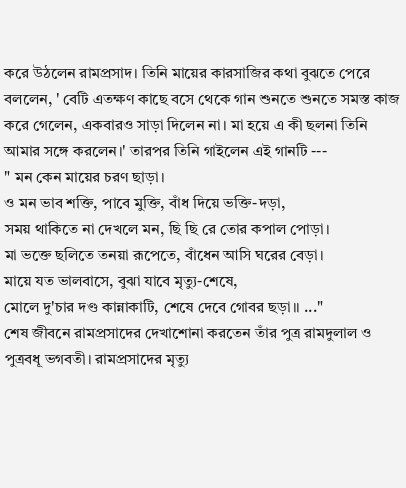করে উঠলেন রামপ্রসাদ। তিনি মায়ের কারসাজির কথা বুঝতে পেরে বললেন, ' বেটি এতক্ষণ কাছে বসে থেকে গান শুনতে শুনতে সমস্ত কাজ করে গেলেন, একবারও সাড়া দিলেন না। মা হয়ে এ কী ছলনা তিনি আমার সঙ্গে করলেন।' তারপর তিনি গাইলেন এই গানটি ---
" মন কেন মায়ের চরণ ছাড়া।
ও মন ভাব শক্তি, পাবে মুক্তি, বাঁধ দিয়ে ভক্তি-দড়া,
সময় থাকিতে না দেখলে মন, ছি ছি রে তোর কপাল পোড়া।
মা ভক্তে ছলিতে তনয়া রূপেতে, বাঁধেন আসি ঘরের বেড়া।
মায়ে যত ভালবাসে, বুঝা যাবে মৃত্যু-শেষে,
মোলে দু'চার দণ্ড কান্নাকাটি, শেষে দেবে গোবর ছড়া।। ..."
শেষ জীবনে রামপ্রসাদের দেখাশোনা করতেন তাঁর পুত্র রামদুলাল ও পুত্রবধূ ভগবতী। রামপ্রসাদের মৃত্যু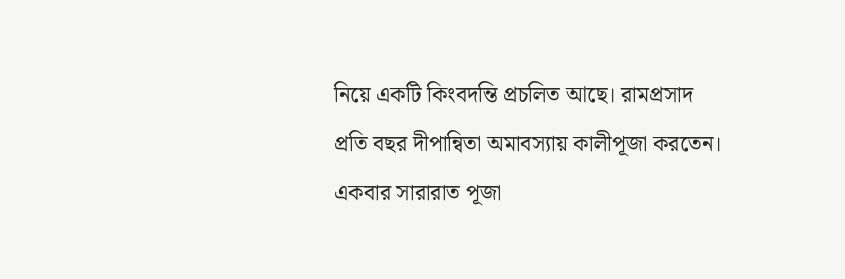নিয়ে একটি কিংবদন্তি প্রচলিত আছে। রামপ্রসাদ প্রতি বছর দীপান্বিতা অমাবস্যায় কালীপূজা করতেন।
একবার সারারাত পূজা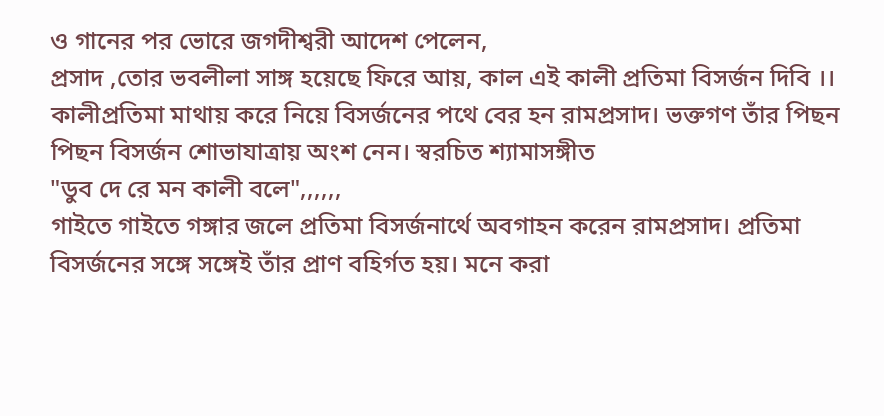ও গানের পর ভোরে জগদীশ্বরী আদেশ পেলেন,
প্রসাদ ,তোর ভবলীলা সাঙ্গ হয়েছে ফিরে আয়, কাল এই কালী প্রতিমা বিসর্জন দিবি ।।
কালীপ্রতিমা মাথায় করে নিয়ে বিসর্জনের পথে বের হন রামপ্রসাদ। ভক্তগণ তাঁর পিছন পিছন বিসর্জন শোভাযাত্রায় অংশ নেন। স্বরচিত শ্যামাসঙ্গীত
"ডুব দে রে মন কালী বলে",,,,,,
গাইতে গাইতে গঙ্গার জলে প্রতিমা বিসর্জনার্থে অবগাহন করেন রামপ্রসাদ। প্রতিমা বিসর্জনের সঙ্গে সঙ্গেই তাঁর প্রাণ বহির্গত হয়। মনে করা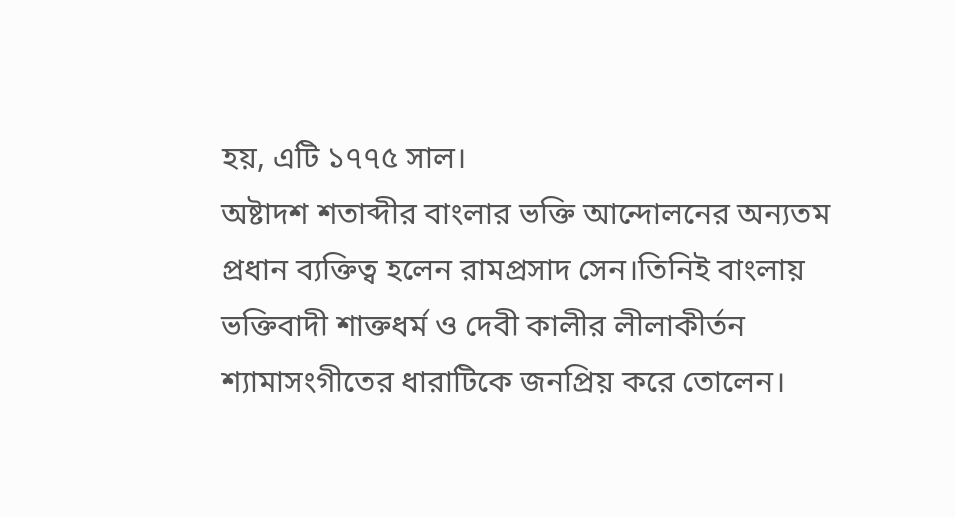হয়, এটি ১৭৭৫ সাল।
অষ্টাদশ শতাব্দীর বাংলার ভক্তি আন্দোলনের অন্যতম প্রধান ব্যক্তিত্ব হলেন রামপ্রসাদ সেন।তিনিই বাংলায় ভক্তিবাদী শাক্তধর্ম ও দেবী কালীর লীলাকীর্তন শ্যামাসংগীতের ধারাটিকে জনপ্রিয় করে তোলেন।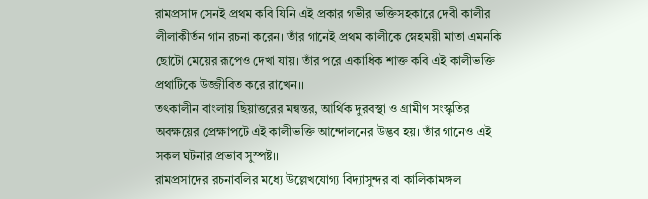রামপ্রসাদ সেনই প্রথম কবি যিনি এই প্রকার গভীর ভক্তিসহকারে দেবী কালীর লীলাকীর্তন গান রচনা করেন। তাঁর গানেই প্রথম কালীকে স্নেহময়ী মাতা এমনকি ছোটো মেয়ের রূপেও দেখা যায়। তাঁর পরে একাধিক শাক্ত কবি এই কালীভক্তি প্রথাটিকে উজ্জীবিত করে রাখেন।।
তৎকালীন বাংলায় ছিয়াত্তরের মন্বন্তর, আর্থিক দুরবস্থা ও গ্রামীণ সংস্কৃতির অবক্ষয়ের প্রেক্ষাপটে এই কালীভক্তি আন্দোলনের উদ্ভব হয়। তাঁর গানেও এই সকল ঘটনার প্রভাব সুস্পষ্ট।।
রামপ্রসাদের রচনাবলির মধ্যে উল্লেখযোগ্য বিদ্যাসুন্দর বা কালিকামঙ্গল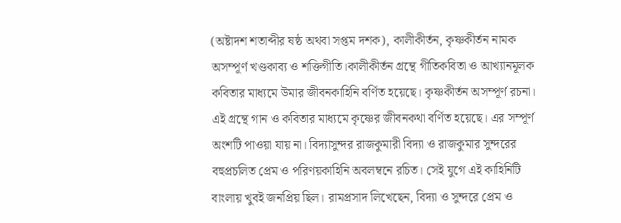(অষ্টাদশ শতাব্দীর ষষ্ঠ অথবা সপ্তম দশক), কালীকীর্তন, কৃষ্ণকীর্তন নামক অসম্পূর্ণ খণ্ডকাব্য ও শক্তিগীতি।কালীকীর্তন গ্রন্থে গীতিকবিতা ও আখ্যানমূলক কবিতার মাধ্যমে উমার জীবনকাহিনি বর্ণিত হয়েছে। কৃষ্ণকীর্তন অসম্পূর্ণ রচনা। এই গ্রন্থে গান ও কবিতার মাধ্যমে কৃষ্ণের জীবনকথা বর্ণিত হয়েছে। এর সম্পূর্ণ অংশটি পাওয়া যায় না। বিদ্যাসুন্দর রাজকুমারী বিদ্যা ও রাজকুমার সুন্দরের বহুপ্রচলিত প্রেম ও পরিণয়কাহিনি অবলম্বনে রচিত। সেই যুগে এই কাহিনিটি বাংলায় খুবই জনপ্রিয় ছিল। রামপ্রসাদ লিখেছেন, বিদ্যা ও সুন্দরে প্রেম ও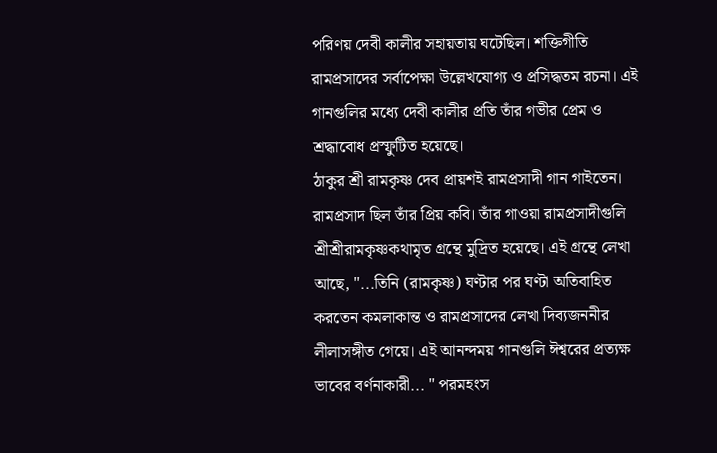পরিণয় দেবী কালীর সহায়তায় ঘটেছিল। শক্তিগীতি রামপ্রসাদের সর্বাপেক্ষা উল্লেখযোগ্য ও প্রসিদ্ধতম রচনা। এই গানগুলির মধ্যে দেবী কালীর প্রতি তাঁর গভীর প্রেম ও শ্রদ্ধাবোধ প্রস্ফুটিত হয়েছে।
ঠাকুর শ্রী রামকৃষ্ণ দেব প্রায়শই রামপ্রসাদী গান গাইতেন। রামপ্রসাদ ছিল তাঁর প্রিয় কবি। তাঁর গাওয়া রামপ্রসাদীগুলি শ্রীশ্রীরামকৃষ্ণকথামৃত গ্রন্থে মুদ্রিত হয়েছে। এই গ্রন্থে লেখা আছে, "...তিনি (রামকৃষ্ণ) ঘণ্টার পর ঘণ্টা অতিবাহিত করতেন কমলাকান্ত ও রামপ্রসাদের লেখা দিব্যজননীর লীলাসঙ্গীত গেয়ে। এই আনন্দময় গানগুলি ঈশ্বরের প্রত্যক্ষ ভাবের বর্ণনাকারী... " পরমহংস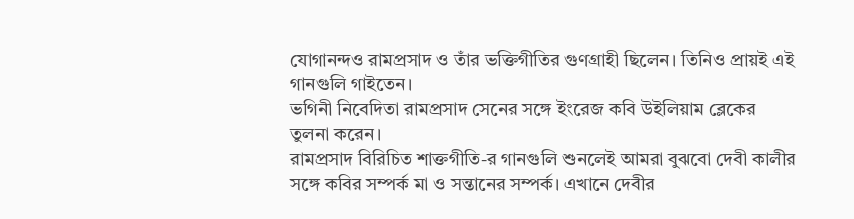যোগানন্দও রামপ্রসাদ ও তাঁর ভক্তিগীতির গুণগ্রাহী ছিলেন। তিনিও প্রায়ই এই গানগুলি গাইতেন।
ভগিনী নিবেদিতা রামপ্রসাদ সেনের সঙ্গে ইংরেজ কবি উইলিয়াম ব্লেকের তুলনা করেন।
রামপ্রসাদ বিরিচিত শাক্তগীতি-র গানগুলি শুনলেই আমরা বুঝবো দেবী কালীর সঙ্গে কবির সম্পর্ক মা ও সন্তানের সম্পর্ক। এখানে দেবীর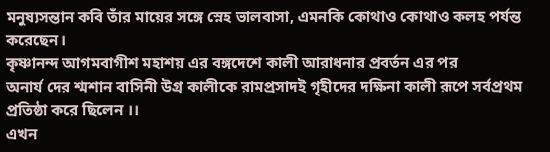মনুষ্যসন্তান কবি তাঁর মায়ের সঙ্গে স্নেহ ভালবাসা, এমনকি কোথাও কোথাও কলহ পর্যন্ত করেছেন।
কৃষ্ণানন্দ আগমবাগীশ মহাশয় এর বঙ্গদেশে কালী আরাধনার প্রবর্তন এর পর
অনার্য দের শ্মশান বাসিনী উগ্র কালীকে রামপ্রসাদই গৃহীদের দক্ষিনা কালী রূপে সর্বপ্রথম প্রতিষ্ঠা করে ছিলেন ।।
এখন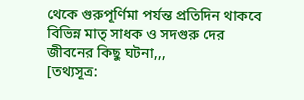থেকে গুরুপূর্ণিমা পর্যন্ত প্রতিদিন থাকবে বিভিন্ন মাতৃ সাধক ও সদগুরু দের জীবনের কিছু ঘটনা,,,
[তথ্যসূত্র: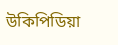উকিপিডিয়া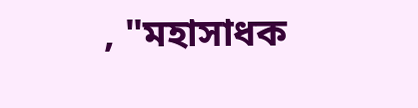, "মহাসাধক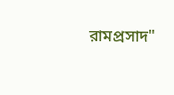রামপ্রসাদ"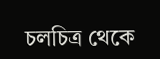চলচিত্র থেকে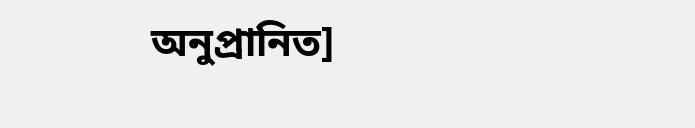অনুপ্রানিত]